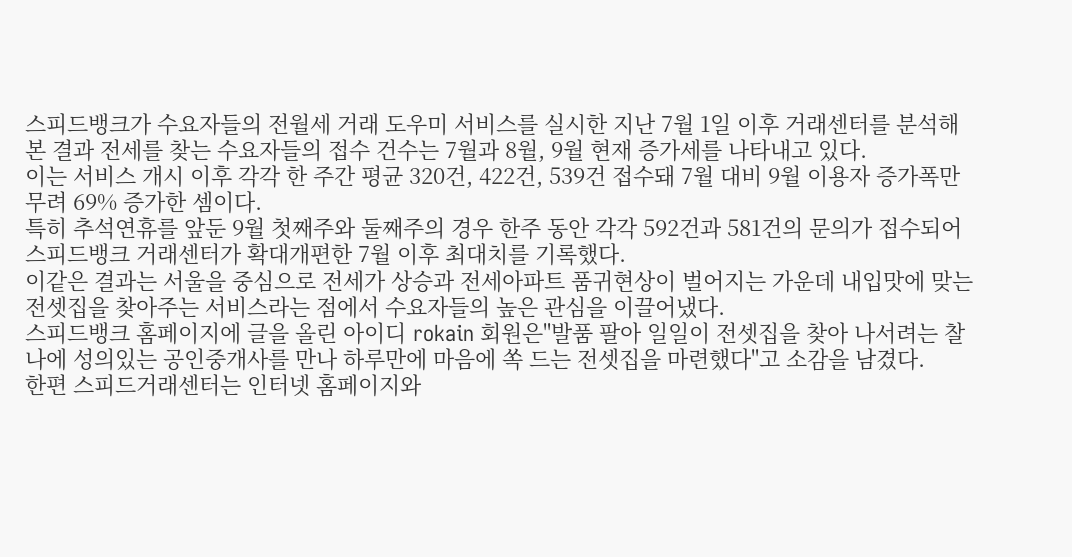스피드뱅크가 수요자들의 전월세 거래 도우미 서비스를 실시한 지난 7월 1일 이후 거래센터를 분석해 본 결과 전세를 찾는 수요자들의 접수 건수는 7월과 8월, 9월 현재 증가세를 나타내고 있다.
이는 서비스 개시 이후 각각 한 주간 평균 320건, 422건, 539건 접수돼 7월 대비 9월 이용자 증가폭만 무려 69% 증가한 셈이다.
특히 추석연휴를 앞둔 9월 첫째주와 둘째주의 경우 한주 동안 각각 592건과 581건의 문의가 접수되어 스피드뱅크 거래센터가 확대개편한 7월 이후 최대치를 기록했다.
이같은 결과는 서울을 중심으로 전세가 상승과 전세아파트 품귀현상이 벌어지는 가운데 내입맛에 맞는 전셋집을 찾아주는 서비스라는 점에서 수요자들의 높은 관심을 이끌어냈다.
스피드뱅크 홈페이지에 글을 올린 아이디 rokain 회원은"발품 팔아 일일이 전셋집을 찾아 나서려는 찰나에 성의있는 공인중개사를 만나 하루만에 마음에 쏙 드는 전셋집을 마련했다"고 소감을 남겼다.
한편 스피드거래센터는 인터넷 홈페이지와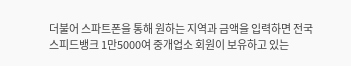더불어 스파트폰을 통해 원하는 지역과 금액을 입력하면 전국 스피드뱅크 1만5000여 중개업소 회원이 보유하고 있는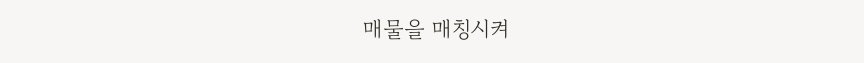매물을 매칭시켜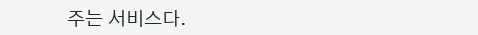주는 서비스다.